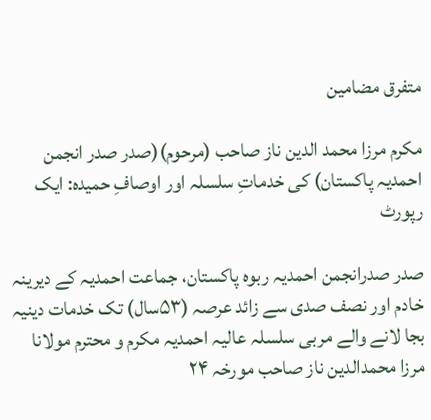متفرق مضامین

مکرم مرزا محمد الدین ناز صاحب (مرحوم)(صدر صدر انجمن احمدیہ پاکستان) کی خدماتِ سلسلہ اور اوصافِ حمیدہ: ایک رپورٹ

صدر صدرانجمن احمدیہ ربوہ پاکستان، جماعت احمدیہ کے دیرینہ خادم اور نصف صدی سے زائد عرصہ (۵۳سال) تک خدمات دینیہ بجا لانے والے مربی سلسلہ عالیہ احمدیہ مکرم و محترم مولانا مرزا محمدالدین ناز صاحب مورخہ ۲۴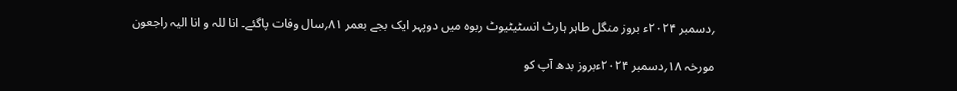؍دسمبر ۲۰۲۴ء بروز منگل طاہر ہارٹ انسٹیٹیوٹ ربوہ میں دوپہر ایک بجے بعمر ۸۱؍سال وفات پاگئے۔ انا للہ و انا الیہ راجعون

مورخہ ۱۸؍دسمبر ۲۰۲۴ءبروز بدھ آپ کو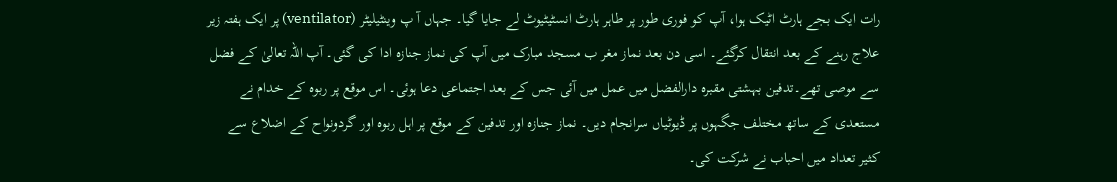رات ایک بجے ہارٹ اٹیک ہوا، آپ کو فوری طور پر طاہر ہارٹ انسٹیٹیوٹ لے جایا گیا۔ جہاں آ پ وینٹیلیٹر (ventilator) پر ایک ہفتہ زیر علاج رہنے کے بعد انتقال کرگئے۔ اسی دن بعد نماز مغر ب مسجد مبارک میں آپ کی نماز جنازہ ادا کی گئی۔ آپ اللہ تعالیٰ کے فضل سے موصی تھے۔تدفین بہشتی مقبرہ دارالفضل میں عمل میں آئی جس کے بعد اجتماعی دعا ہوئی۔ اس موقع پر ربوہ کے خدام نے مستعدی کے ساتھ مختلف جگہوں پر ڈیوٹیاں سرانجام دیں۔ نماز جنازہ اور تدفین کے موقع پر اہل ربوہ اور گردونواح کے اضلاع سے کثیر تعداد میں احباب نے شرکت کی۔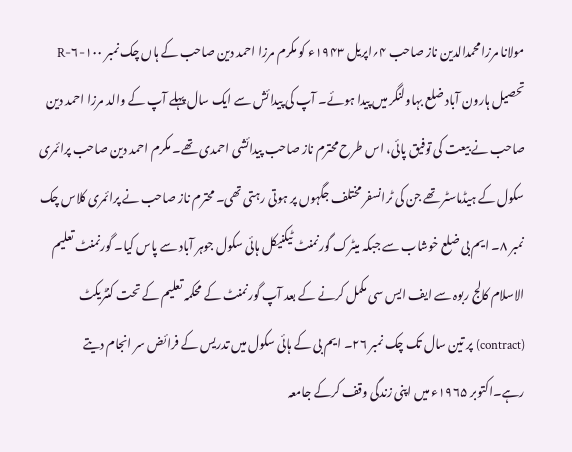مولانا مرزامحمدالدین ناز صاحب ۴؍اپریل ۱۹۴۳ء کو مکرم مرزا احمد دین صاحب کے ہاں چک نمبر ۱۰۰-۶-R تحصیل ہارون آباد ضلع بہاولنگر میں پیدا ہوئے۔ آپ کی پیدائش سے ایک سال پہلے آپ کے والد مرزا احمد دین صاحب نے بیعت کی توفیق پائی، اس طرح محترم ناز صاحب پیدائشی احمدی تھے۔ مکرم احمد دین صاحب پرائمری سکول کے ہیڈماسٹر تھے جن کی ٹرانسفر مختلف جگہوں پر ہوتی رہتی تھی۔ محترم ناز صاحب نے پرائمری کلاس چک نمبر ۸۔ ایم بی ضلع خوشاب سے جبکہ میٹرک گورنمنٹ ٹیکنیکل ہائی سکول جوہر آباد سے پاس کیا۔ گورنمنٹ تعلیم الاسلام کالج ربوہ سے ایف ایس سی مکمل کرنے کے بعد آپ گورنمنٹ کے محکمہ تعلیم کے تحت کنٹریکٹ (contract) پر تین سال تک چک نمبر ۲۶۔ ایم بی کے ہائی سکول میں تدریس کے فرائض سر انجام دیتے رہے۔اکتوبر ۱۹۶۵ء میں اپنی زندگی وقف کرکے جامعہ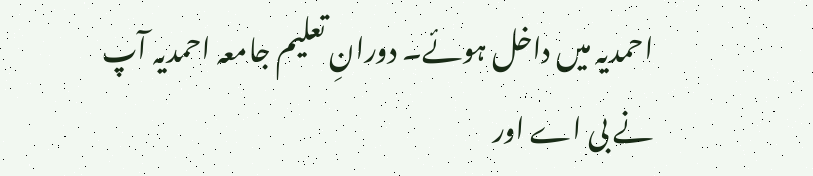احمدیہ میں داخل ہوئے۔ دورانِ تعلیم جامعہ احمدیہ آپ نے بی اے اور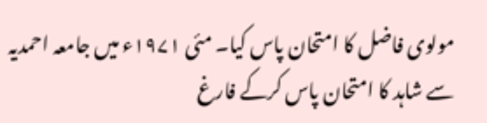مولوی فاضل کا امتحان پاس کیا۔ مئی ۱۹۷۱ء میں جامعہ احمدیہ سے شاہد کا امتحان پاس کرکے فارغ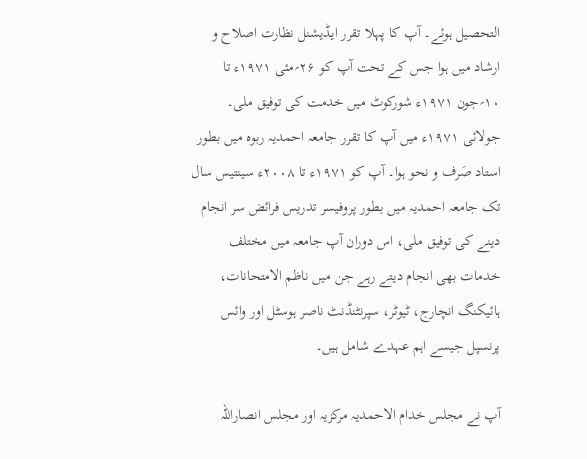التحصیل ہوئے۔ آپ کا پہلا تقرر ایڈیشنل نظارت اصلاح و ارشاد میں ہوا جس کے تحت آپ کو ۲۶؍مئی ۱۹۷۱ء تا ۱۰؍جون ۱۹۷۱ء شورکوٹ میں خدمت کی توفیق ملی۔ جولائی ۱۹۷۱ء میں آپ کا تقرر جامعہ احمدیہ ربوہ میں بطور استاد صَرف و نحو ہوا۔ آپ کو ۱۹۷۱ء تا ۲۰۰۸ء سینتیس سال تک جامعہ احمدیہ میں بطور پروفیسر تدریس فرائض سر انجام دینے کی توفیق ملی، اس دوران آپ جامعہ میں مختلف خدمات بھی انجام دیتے رہے جن میں ناظم الامتحانات، ہائیکنگ انچارج، ٹیوٹر، سپرنٹنڈنٹ ناصر ہوسٹل اور وائس پرنسپل جیسے اہم عہدے شامل ہیں۔

آپ نے مجلس خدام الاحمدیہ مرکزیہ اور مجلس انصاراللہ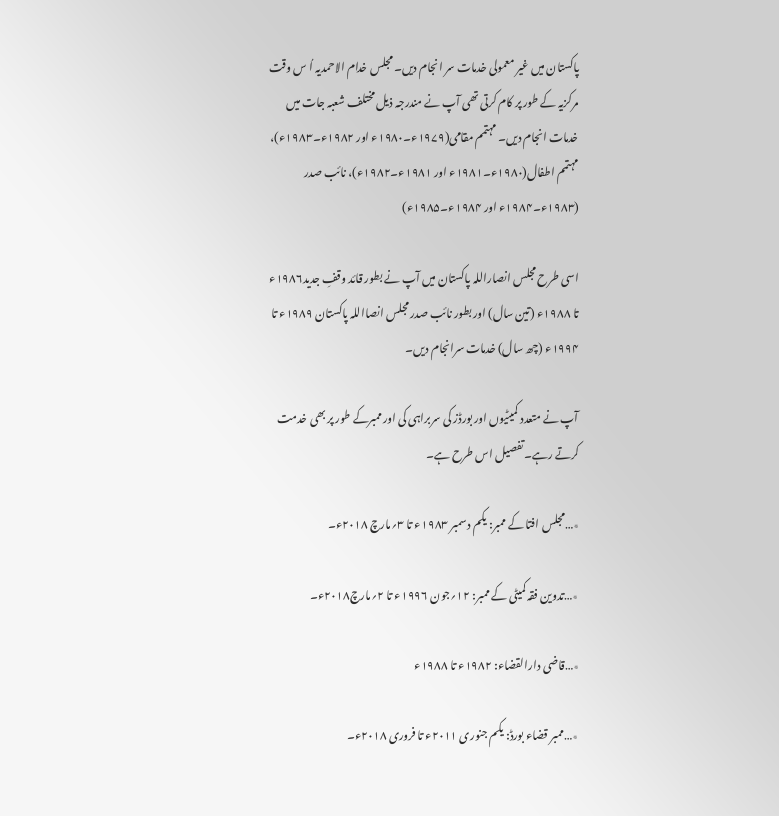پاکستان میں غیر معمولی خدمات سر انجام دیں۔ مجلس خدام الاحمدیہ اُ س وقت مرکزیہ کے طور پر کام کرتی تھی آپ نے مندرجہ ذیل مختلف شعبہ جات میں خدمات انجام دیں۔ مہتمم مقامی(۱۹۷۹ء۔۱۹۸۰ء اور ۱۹۸۲ء۔۱۹۸۳ء)، مہتمم اطفال(۱۹۸۰ء۔۱۹۸۱ء اور ۱۹۸۱ء۔۱۹۸۲ء)، نائب صدر (۱۹۸۳ء۔۱۹۸۴ء اور ۱۹۸۴ء۔۱۹۸۵ء)

اسی طرح مجلس انصاراللہ پاکستان میں آپ نے بطور قائد وقفِ جدید۱۹۸۶ء تا ۱۹۸۸ء (تین سال) اور بطور نائب صدر مجلس انصااللہ پاکستان ۱۹۸۹ء تا ۱۹۹۴ء (چھ سال) خدمات سرانجام دیں۔

آپ نے متعدد کمیٹیوں اور بورڈز کی سربراہی کی اور ممبرکے طور پر بھی خدمت کرتے رہے۔تفصیل اس طرح ہے۔

٭…مجلس افتا کے ممبر: یکم دسمبر ۱۹۸۳ء تا ۳؍مارچ ۲۰۱۸ء۔

٭…تدوین فقہ کمیٹی کے ممبر: ۱۲؍جون ۱۹۹۶ء تا ۲؍مارچ۲۰۱۸ء۔

٭…قاضی دارالقضاء: ۱۹۸۲ء تا ۱۹۸۸ء

٭…ممبر قضاء بورڈ: یکم جنوری ۲۰۱۱ء تا فروری ۲۰۱۸ء۔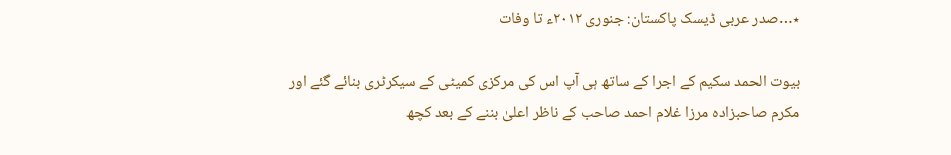٭…صدر عربی ڈیسک پاکستان: جنوری ۲۰۱۲ء تا وفات

بیوت الحمد سکیم کے اجرا کے ساتھ ہی آپ اس کی مرکزی کمیٹی کے سیکرٹری بنائے گئے اور مکرم صاحبزادہ مرزا غلام احمد صاحب کے ناظر اعلیٰ بننے کے بعد کچھ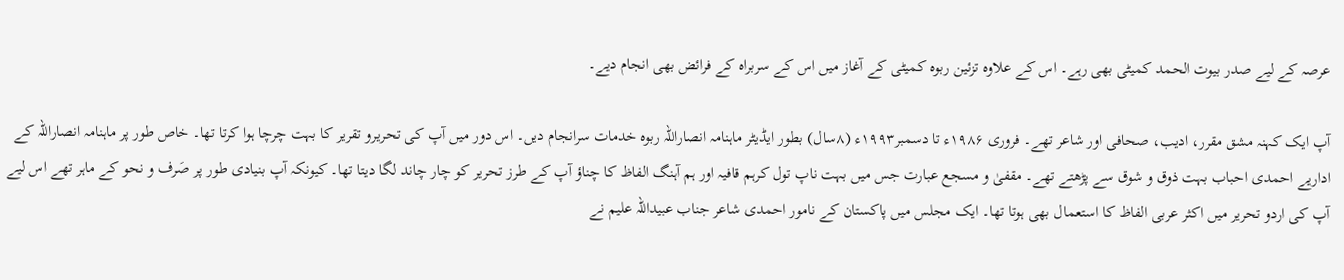عرصہ کے لیے صدر بیوت الحمد کمیٹی بھی رہے۔ اس کے علاوہ تزئین ربوہ کمیٹی کے آغاز میں اس کے سربراہ کے فرائض بھی انجام دیے۔

آپ ایک کہنہ مشق مقرر، ادیب، صحافی اور شاعر تھے۔ فروری ۱۹۸۶ء تا دسمبر۱۹۹۳ء (۸سال) بطور ایڈیٹر ماہنامہ انصاراللہ ربوہ خدمات سرانجام دیں۔ اس دور میں آپ کی تحریرو تقریر کا بہت چرچا ہوا کرتا تھا۔ خاص طور پر ماہنامہ انصاراللہ کے اداریے احمدی احباب بہت ذوق و شوق سے پڑھتے تھے۔ مقفیٰ و مسجع عبارت جس میں بہت ناپ تول کرہم قافیہ اور ہم آہنگ الفاظ کا چناؤ آپ کے طرز تحریر کو چار چاند لگا دیتا تھا۔ کیونکہ آپ بنیادی طور پر صَرف و نحو کے ماہر تھے اس لیے آپ کی اردو تحریر میں اکثر عربی الفاظ کا استعمال بھی ہوتا تھا۔ ایک مجلس میں پاکستان کے نامور احمدی شاعر جناب عبیداللہ علیم نے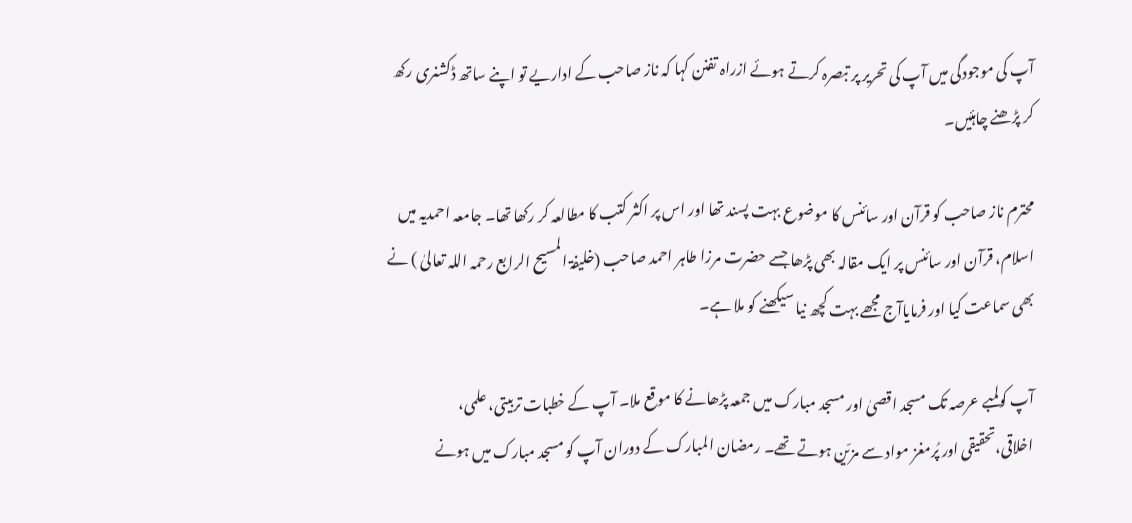آپ کی موجودگی میں آپ کی تحریر پر تبصرہ کرتے ہوئے ازراہ تفنن کہا کہ ناز صاحب کے اداریے تو اپنے ساتھ ڈکشنری رکھ کر پڑھنے چاہئیں۔

محترم ناز صاحب کو قرآن اور سائنس کا موضوع بہت پسند تھا اور اس پر اکثر کتب کا مطالعہ کر رکھا تھا۔ جامعہ احمدیہ میں اسلام، قرآن اور سائنس پر ایک مقالہ بھی پڑھا جسے حضرت مرزا طاہر احمد صاحب (خلیفۃ المسیح الرابع رحمہ اللہ تعالیٰ ) نے بھی سماعت کیا اور فرمایاآج مجھے بہت کچھ نیا سیکھنے کو ملا ہے۔

آپ کولمبے عرصہ تک مسجد اقصیٰ اور مسجد مبارک میں جمعہ پڑھانے کا موقع ملا۔ آپ کے خطبات تربیتی، علمی، اخلاقی،تحقیقی اور پُرمغز مواد سے مزیّن ہوتے تھے۔ رمضان المبارک کے دوران آپ کو مسجد مبارک میں ہونے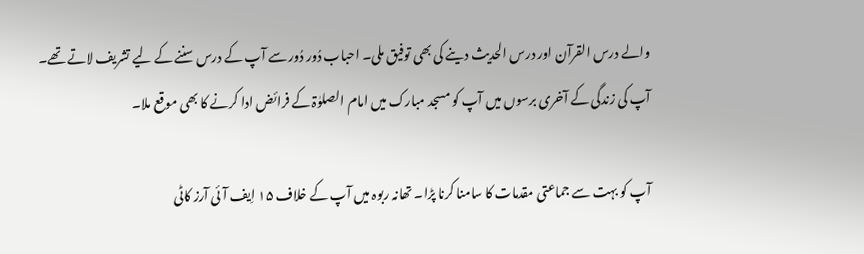والے درس القرآن اور درس الحدیث دینے کی بھی توفیق ملی۔ احباب دُور دُور سے آپ کے درس سننے کے لیے تشریف لاتے تھے۔ آپ کی زندگی کے آخری برسوں میں آپ کو مسجد مبارک میں امام الصلوٰۃ کے فرائض ادا کرنے کا بھی موقع ملا۔

آپ کو بہت سے جماعتی مقدمات کا سامنا کرنا پڑا۔ تھانہ ربوہ میں آپ کے خلاف ۱۵ اِیف آئی آرز کاٹی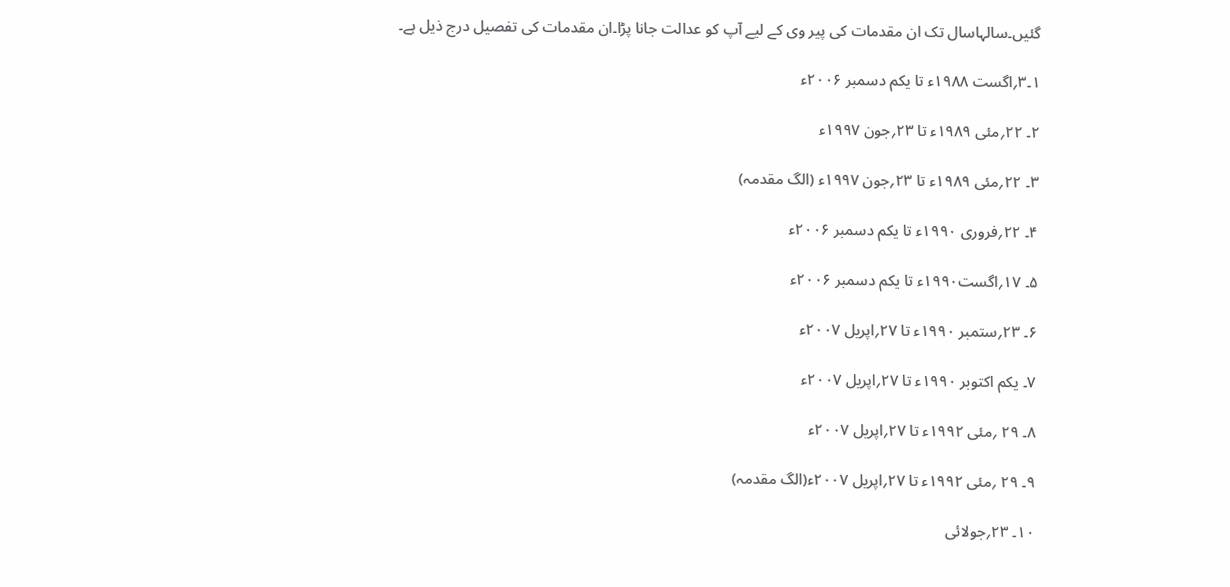گئیں۔سالہاسال تک ان مقدمات کی پیر وی کے لیے آپ کو عدالت جانا پڑا۔ان مقدمات کی تفصیل درج ذیل ہے۔

۱۔۳؍اگست ۱۹۸۸ء تا یکم دسمبر ۲۰۰۶ء

۲۔ ۲۲؍مئی ۱۹۸۹ء تا ۲۳؍جون ۱۹۹۷ء

۳۔ ۲۲؍مئی ۱۹۸۹ء تا ۲۳؍جون ۱۹۹۷ء (الگ مقدمہ)

۴۔ ۲۲؍فروری ۱۹۹۰ء تا یکم دسمبر ۲۰۰۶ء

۵۔ ۱۷؍اگست۱۹۹۰ء تا یکم دسمبر ۲۰۰۶ء

۶۔ ۲۳؍ستمبر ۱۹۹۰ء تا ۲۷؍اپریل ۲۰۰۷ء

۷۔ یکم اکتوبر ۱۹۹۰ء تا ۲۷؍اپریل ۲۰۰۷ء

۸۔ ۲۹ ؍مئی ۱۹۹۲ء تا ۲۷؍اپریل ۲۰۰۷ء

۹۔ ۲۹ ؍مئی ۱۹۹۲ء تا ۲۷؍اپریل ۲۰۰۷ء(الگ مقدمہ)

۱۰۔ ۲۳؍جولائی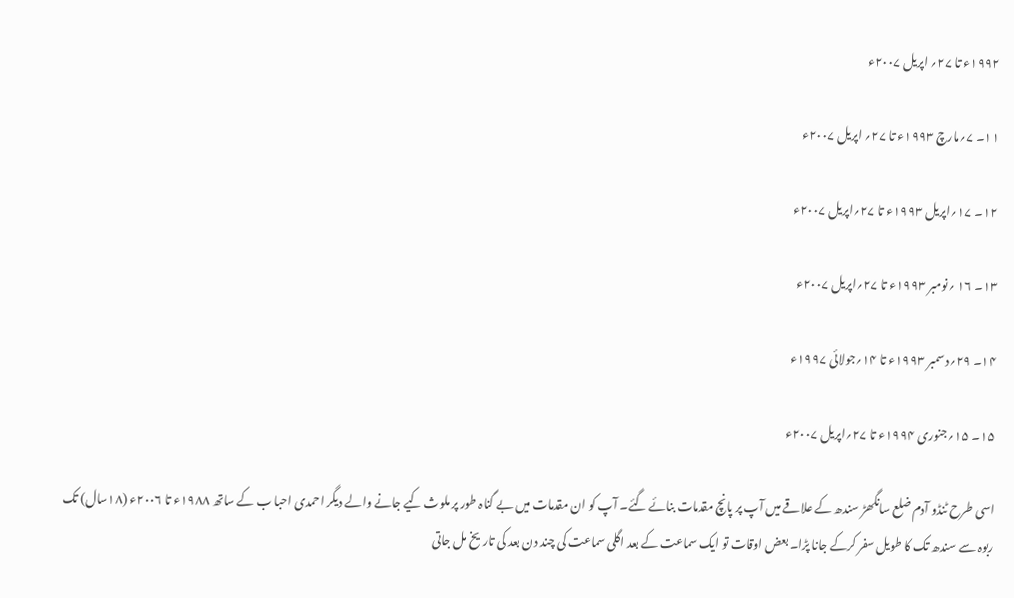۱۹۹۲ء تا ۲۷؍ اپریل ۲۰۰۷ء

۱۱۔ ۷؍مارچ ۱۹۹۳ء تا ۲۷؍ اپریل ۲۰۰۷ء

۱۲۔ ۱۷؍اپریل ۱۹۹۳ء تا ۲۷؍اپریل ۲۰۰۷ء

۱۳۔ ۱۶ ؍نومبر ۱۹۹۳ء تا ۲۷؍اپریل ۲۰۰۷ء

۱۴۔ ۲۹؍دسمبر ۱۹۹۳ء تا ۱۴؍جولائی ۱۹۹۷ء

۱۵۔ ۱۵؍جنوری ۱۹۹۴ء تا ۲۷؍اپریل ۲۰۰۷ء

اسی طرح ٹنڈو آدم ضلع سانگھڑ سندھ کے علاقے میں آپ پر پانچ مقدمات بنائے گئے۔ آپ کو ان مقدمات میں بے گناہ طور پر ملوث کیے جانے والے دیگر احمدی احبا ب کے ساتھ ۱۹۸۸ء تا ۲۰۰۶ء (۱۸سال) تک ربوہ سے سندھ تک کا طویل سفر کرکے جانا پڑا۔ بعض اوقات تو ایک سماعت کے بعد اگلی سماعت کی چند دن بعد کی تاریخ مل جاتی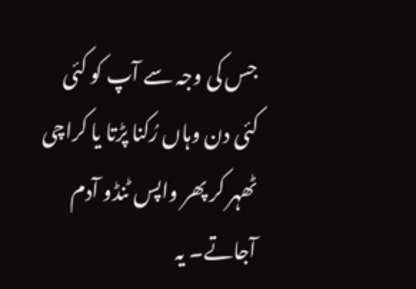جس کی وجہ سے آپ کو کئی کئی دن وہاں رُکنا پڑتا یا کراچی ٹھہر کر پھر واپس ٹنڈو آدم آجاتے۔ یہ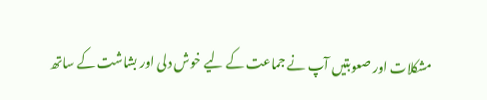مشکلات اور صعوبتیں آپ نے جماعت کے لیے خوش دلی اور بشاشت کے ساتھ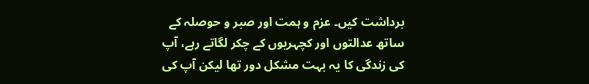برداشت کیں۔ عزم و ہمت اور صبر و حوصلہ کے ساتھ عدالتوں اور کچہریوں کے چکر لگاتے رہے، آپ کی زندگی کا یہ بہت مشکل دور تھا لیکن آپ کی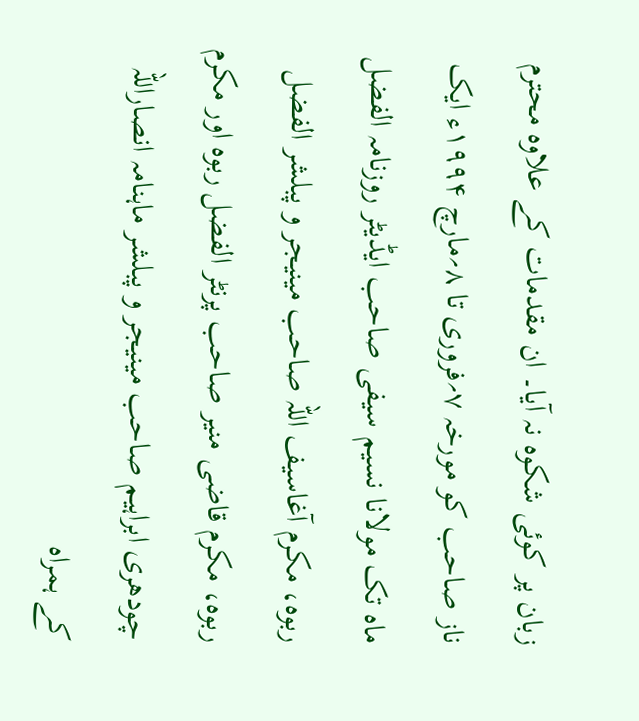زبان پر کوئی شکوہ نہ آیا۔ ان مقدمات کے علاوہ محترم ناز صاحب کو مورخہ ۷؍فروری تا ۸؍مارچ ۱۹۹۴ء ایک ماہ تک مولانا نسیم سیفی صاحب ایڈیٹر روزنامہ الفضل ربوہ، مکرم آغاسیف اللہ صاحب مینیجر و پبلشر الفضل ربوہ، مکرم قاضی منیر صاحب پرنٹر الفضل ربوہ اور مکرم چودھری ابراہیم صاحب مینیجر و پبلشر ماہنامہ انصاراللہ کے ہمراہ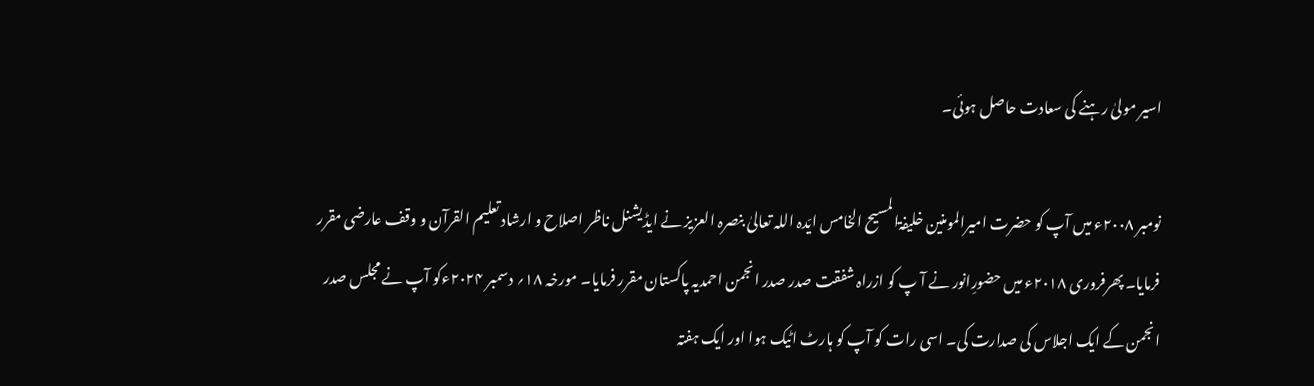اسیر مولیٰ رہنے کی سعادت حاصل ہوئی۔

نومبر ۲۰۰۸ء میں آپ کو حضرت امیرالمومنین خلیفۃالمسیح الخامس ایّدہ اللہ تعالیٰ بنصرہ العزیز نے ایڈیشنل ناظر اصلاح و ارشاد تعلیم القرآن و وقف عارضی مقرر فرمایا۔ پھرفروری ۲۰۱۸ء میں حضورِانور نے آ پ کو ازراہ شفقت صدر صدر انجمن احمدیہ پاکستان مقرر فرمایا۔ مورخہ ۱۸؍ دسمبر ۲۰۲۴ءکو آپ نے مجلس صدر انجمن کے ایک اجلاس کی صدارت کی۔ اسی رات کو آپ کو ہارٹ اٹیک ہوا اور ایک ہفتہ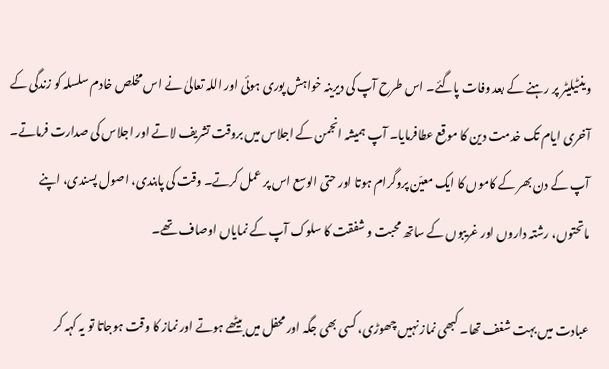وینٹیلیٹر پر رہنے کے بعد وفات پاگئے۔ اس طرح آپ کی دیرینہ خواہش پوری ہوئی اور اللہ تعالیٰ نے اس مخلص خادم سلسلہ کو زندگی کے آخری ایام تک خدمت دین کا موقع عطافرمایا۔ آپ ہمیشہ انجمن کے اجلاس میں بروقت تشریف لاتے اور اجلاس کی صدارت فرماتے۔ آپ کے دن بھر کے کاموں کا ایک معیّن پروگرام ہوتا اور حتی الوسع اس پر عمل کرتے۔ وقت کی پابندی، اصول پسندی، اپنے ماتحتوں، رشتہ داروں اور غریبوں کے ساتھ محبت و شفقت کا سلوک آپ کے نمایاں اوصاف تھے۔

عبادت میں بہت شغف تھا۔ کبھی نماز نہیں چھوڑی، کسی بھی جگہ اور محفل میں بیٹھے ہوتے اور نماز کا وقت ہوجاتا تو یہ کہہ کر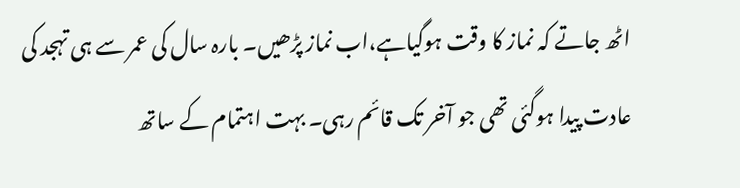اٹھ جاتے کہ نماز کا وقت ہوگیاہے،اب نماز پڑھیں۔ بارہ سال کی عمر سے ہی تہجد کی عادت پیدا ہوگئی تھی جو آخر تک قائم رہی۔ بہت اہتمام کے ساتھ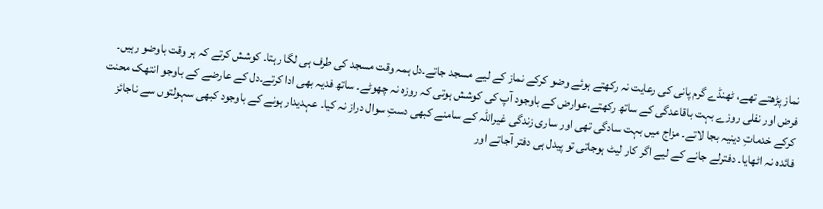نماز پڑھتے تھے، ٹھنڈے گرم پانی کی رعایت نہ رکھتے ہوئے وضو کرکے نماز کے لیے مسجد جاتے۔دل ہمہ وقت مسجد کی طرف ہی لگا رہتا۔ کوشش کرتے کہ ہر وقت باوضو رہیں۔ فرض اور نفلی روزے بہت باقاعدگی کے ساتھ رکھتے،عوارض کے باوجود آپ کی کوشش ہوتی کہ روزہ نہ چھوٹے۔ ساتھ فدیہ بھی ادا کرتے۔دل کے عارضے کے باوجو انتھک محنت کرکے خدماتِ دینیہ بجا لاتے۔ مزاج میں بہت سادگی تھی اور ساری زندگی غیراللہ کے سامنے کبھی دستِ سوال دراز نہ کیا۔ عہدیدار ہونے کے باوجود کبھی سہولتوں سے ناجائز فائدہ نہ اٹھایا۔ دفترلے جانے کے لیے اگر کار لیٹ ہوجاتی تو پیدل ہی دفتر آجاتے اور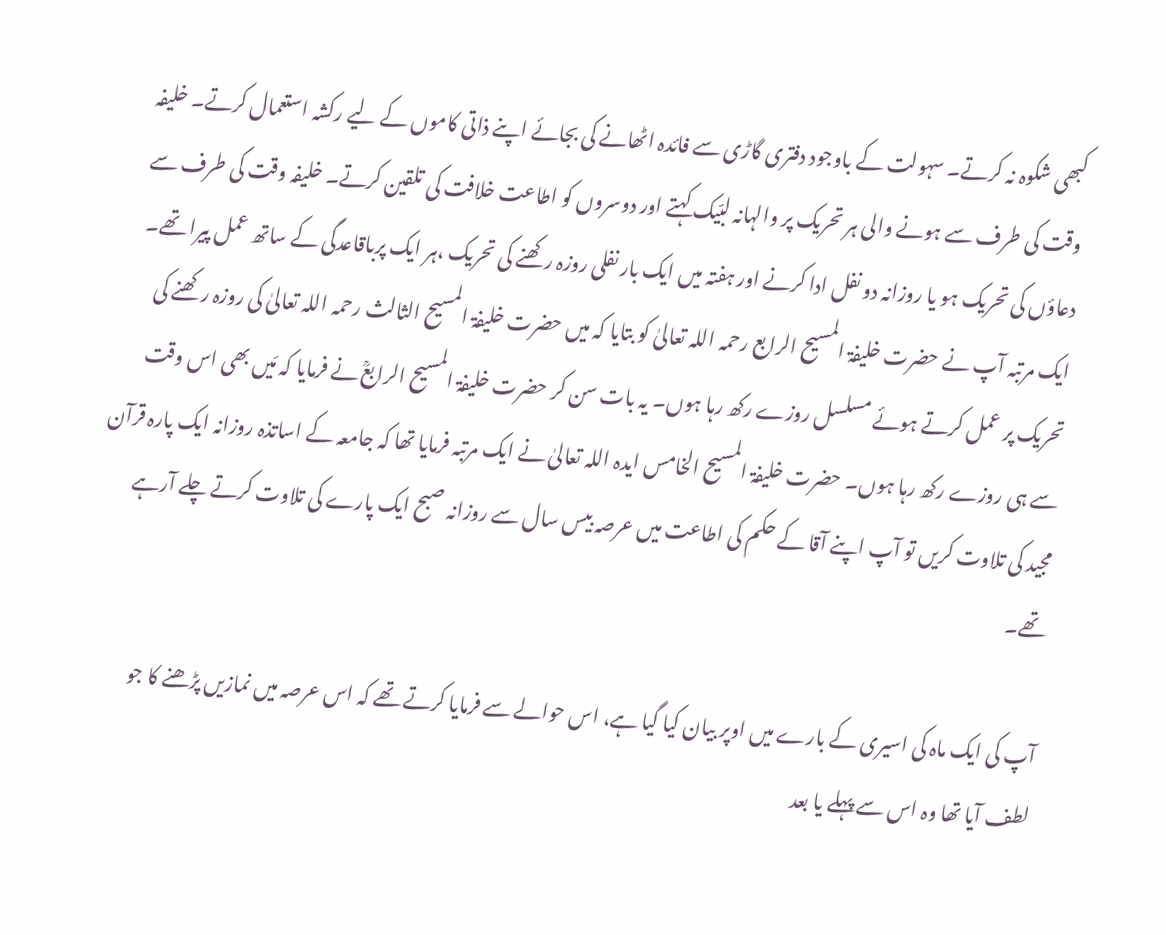کبھی شکوہ نہ کرتے۔ سہولت کے باوجود دفتری گاڑی سے فائدہ اٹھانے کی بجائے اپنے ذاتی کاموں کے لیے رکشہ استعمال کرتے۔ خلیفہ وقت کی طرف سے ہونے والی ہر تحریک پر والہانہ لبّیک کہتے اور دوسروں کو اطاعت خلافت کی تلقین کرتے۔ خلیفہ وقت کی طرف سے دعاؤں کی تحریک ہو یا روزانہ دو نفل ادا کرنے اور ہفتہ میں ایک بار نفلی روزہ رکھنے کی تحریک ،ہر ایک پرباقاعدگی کے ساتھ عمل پیرا تھے۔ ایک مرتبہ آپ نے حضرت خلیفۃ المسیح الرابع رحمہ اللہ تعالیٰ کو بتایا کہ میں حضرت خلیفۃ المسیح الثالث رحمہ اللہ تعالیٰ کی روزہ رکھنے کی تحریک پر عمل کرتے ہوئے مسلسل روزے رکھ رہا ہوں۔ یہ بات سن کر حضرت خلیفۃ المسیح الرابعؒ نے فرمایا کہ مَیں بھی اس وقت سے ہی روزے رکھ رہا ہوں۔ حضرت خلیفۃ المسیح الخامس ایدہ اللہ تعالیٰ نے ایک مرتبہ فرمایا تھا کہ جامعہ کے اساتذہ روزانہ ایک پارہ قرآن مجید کی تلاوت کریں تو آپ اپنے آقا کے حکم کی اطاعت میں عرصہ بیس سال سے روزانہ صبح ایک پارے کی تلاوت کرتے چلے آرہے تھے۔

آپ کی ایک ماہ کی اسیری کے بارے میں اوپر بیان کیا گیا ہے، اس حوالے سے فرمایا کرتے تھے کہ اس عرصہ میں نمازیں پڑھنے کا جو لطف آیا تھا وہ اس سے پہلے یا بعد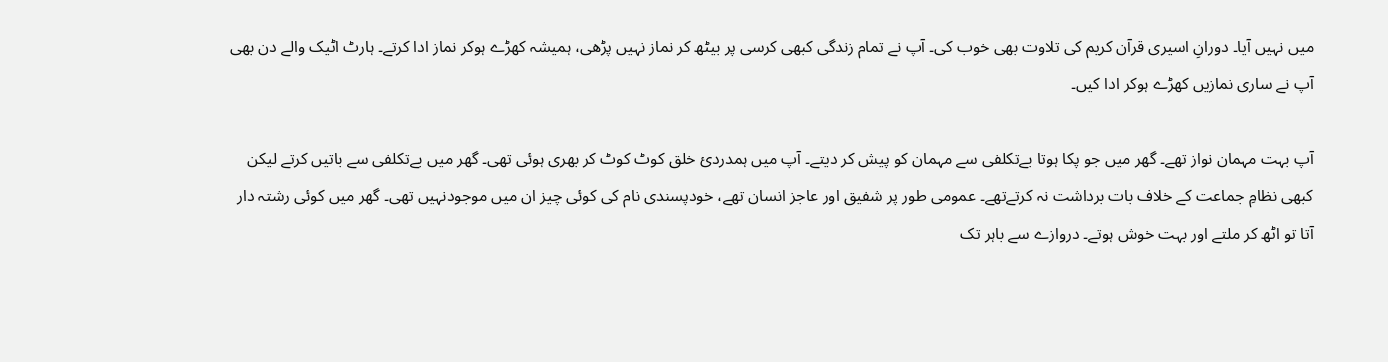میں نہیں آیا۔ دورانِ اسیری قرآن کریم کی تلاوت بھی خوب کی۔ آپ نے تمام زندگی کبھی کرسی پر بیٹھ کر نماز نہیں پڑھی، ہمیشہ کھڑے ہوکر نماز ادا کرتے۔ ہارٹ اٹیک والے دن بھی آپ نے ساری نمازیں کھڑے ہوکر ادا کیں۔

آپ بہت مہمان نواز تھے۔ گھر میں جو پکا ہوتا بےتکلفی سے مہمان کو پیش کر دیتے۔ آپ میں ہمدردیٔ خلق کوٹ کوٹ کر بھری ہوئی تھی۔ گھر میں بےتکلفی سے باتیں کرتے لیکن کبھی نظامِ جماعت کے خلاف بات برداشت نہ کرتےتھے۔ عمومی طور پر شفیق اور عاجز انسان تھے، خودپسندی نام کی کوئی چیز ان میں موجودنہیں تھی۔ گھر میں کوئی رشتہ دار آتا تو اٹھ کر ملتے اور بہت خوش ہوتے۔ دروازے سے باہر تک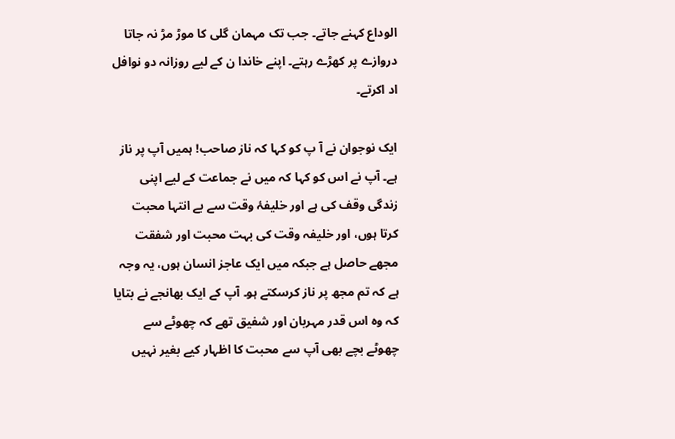الوداع کہنے جاتے۔ جب تک مہمان گلی کا موڑ مڑ نہ جاتا دروازے پر کھڑے رہتے۔ اپنے خاندا ن کے لیے روزانہ دو نوافل اد اکرتے۔

ایک نوجوان نے آ پ کو کہا کہ ناز صاحب! ہمیں آپ پر ناز ہے۔ آپ نے اس کو کہا کہ میں نے جماعت کے لیے اپنی زندگی وقف کی ہے اور خلیفۂ وقت سے بے انتہا محبت کرتا ہوں، اور خلیفہ وقت کی بہت محبت اور شفقت مجھے حاصل ہے جبکہ میں ایک عاجز انسان ہوں، یہ وجہ ہے کہ تم مجھ پر ناز کرسکتے ہو۔ آپ کے ایک بھانجے نے بتایا کہ وہ اس قدر مہربان اور شفیق تھے کہ چھوٹے سے چھوٹے بچے بھی آپ سے محبت کا اظہار کیے بغیر نہیں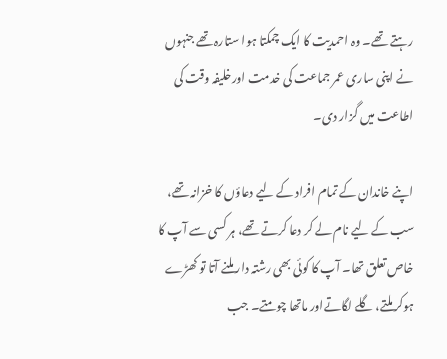رہتے تھے۔ وہ احمدیت کا ایک چمکتا ہوا ستارہ تھے جنہوں نے اپنی ساری عمر جماعت کی خدمت اورخلیفہ وقت کی اطاعت میں گزار دی۔

اپنے خاندان کے تمام افراد کے لیے دعاؤں کا خزانہ تھے، سب کے لیے نام لے کر دعا کرتے تھے، ہر کسی سے آپ کا خاص تعلق تھا۔ آپ کا کوئی بھی رشتہ دار ملنے آتا تو کھڑے ہوکر ملتے، گلے لگاتےاور ماتھا چومتے۔ جب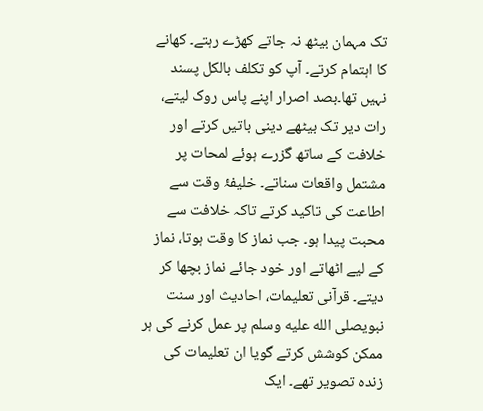تک مہمان بیٹھ نہ جاتے کھڑے رہتے۔ کھانے کا اہتمام کرتے۔ آپ کو تکلف بالکل پسند نہیں تھا۔بصد اصرار اپنے پاس روک لیتے، رات دیر تک بیٹھے دینی باتیں کرتے اور خلافت کے ساتھ گزرے ہوئے لمحات پر مشتمل واقعات سناتے۔ خلیفۂ وقت سے اطاعت کی تاکید کرتے تاکہ خلافت سے محبت پیدا ہو۔ جب نماز کا وقت ہوتا، نماز کے لیے اٹھاتے اور خود جائے نماز بچھا کر دیتے۔ قرآنی تعلیمات، احادیث اور سنت نبویصلى الله عليه وسلم پر عمل کرنے کی ہر ممکن کوشش کرتے گویا ان تعلیمات کی زندہ تصویر تھے۔ ایک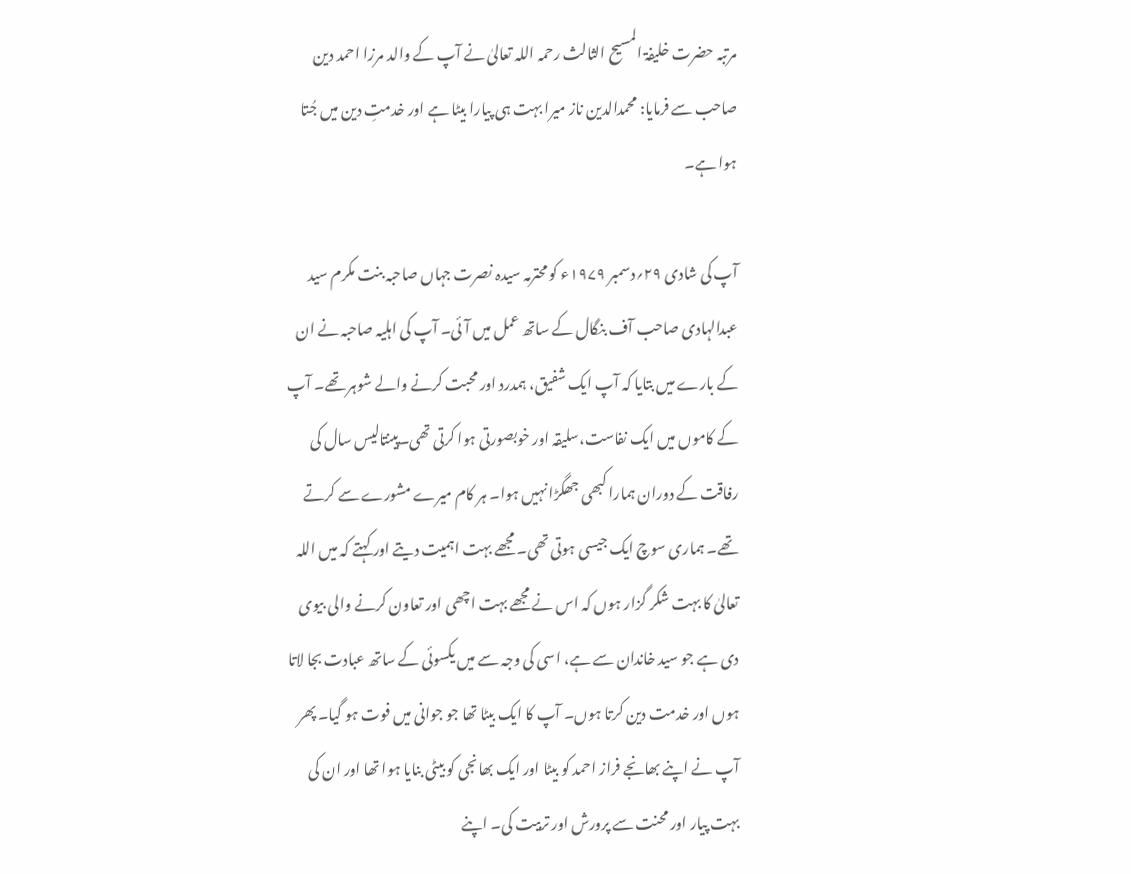مرتبہ حضرت خلیفۃ المسیح الثالث رحمہ اللہ تعالیٰ نے آپ کے والد مرزا احمد دین صاحب سے فرمایا: محمدالدین ناز میرا بہت ہی پیارا بیٹا ہے اور خدمتِ دین میں جُتا ہوا ہے۔

آپ کی شادی ۲۹؍دسمبر ۱۹۷۹ء کو محترمہ سیدہ نصرت جہاں صاحبہ بنت مکرم سید عبدالہادی صاحب آف بنگال کے ساتھ عمل میں آئی۔ آپ کی اہلیہ صاحبہ نے ان کے بارے میں بتایا کہ آپ ایک شفیق، ہمدرد اور محبت کرنے والے شوہر تھے۔ آپ کے کاموں میں ایک نفاست،سلیقہ اور خوبصورتی ہوا کرتی تھی۔پینتالیس سال کی رفاقت کے دوران ہمارا کبھی جھگڑا نہیں ہوا۔ ہر کام میرے مشورے سے کرتے تھے۔ ہماری سوچ ایک جیسی ہوتی تھی۔ مجھے بہت اہمیت دیتے اور کہتے کہ میں اللہ تعالیٰ کا بہت شکر گزار ہوں کہ اس نے مجھے بہت اچھی اور تعاون کرنے والی بیوی دی ہے جو سید خاندان سے ہے، اسی کی وجہ سے میں یکسوئی کے ساتھ عبادت بجا لاتا ہوں اور خدمت دین کرتا ہوں۔ آپ کا ایک بیٹا تھا جو جوانی میں فوت ہو گیا۔ پھر آپ نے اپنے بھانجے فراز احمد کو بیٹا اور ایک بھانجی کو بیٹی بنایا ہوا تھا اور ان کی بہت پیار اور محنت سے پرورش اور تربیت کی۔ اپنے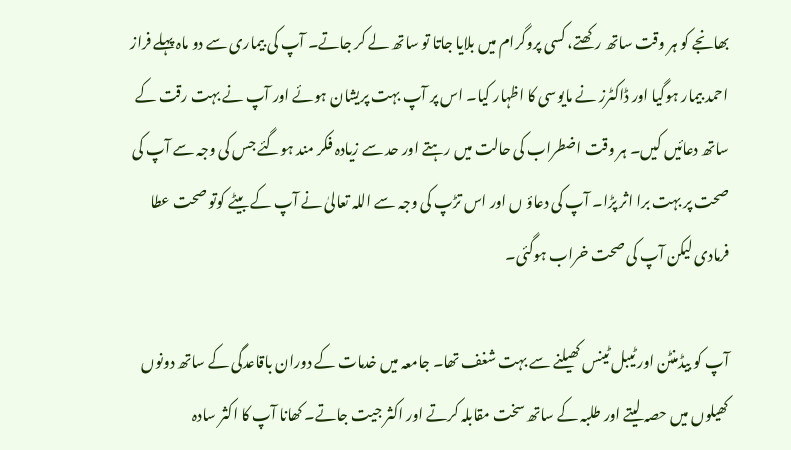بھانجے کو ہر وقت ساتھ رکھتے، کسی پروگرام میں بلایا جاتا تو ساتھ لے کر جاتے۔ آپ کی بیماری سے دو ماہ پہلے فراز احمد بیمار ہوگیا اور ڈاکٹرز نے مایوسی کا اظہار کیا۔ اس پر آپ بہت پریشان ہوئے اور آپ نے بہت رقت کے ساتھ دعائیں کیں۔ ہر وقت اضطراب کی حالت میں رہتے اور حد سے زیادہ فکر مند ہوگئے جس کی وجہ سے آپ کی صحت پر بہت برا اثر پڑا۔ آپ کی دعاؤ ں اور اس تڑپ کی وجہ سے اللہ تعالیٰ نے آپ کے بیٹے کوتو صحت عطا فرمادی لیکن آپ کی صحت خراب ہوگئی۔

آپ کو بیڈمنٹن اور ٹیبل ٹینس کھیلنے سے بہت شغف تھا۔ جامعہ میں خدمات کے دوران باقاعدگی کے ساتھ دونوں کھیلوں میں حصہ لیتے اور طلبہ کے ساتھ سخت مقابلہ کرتے اور اکثر جیت جاتے۔ کھانا آپ کا اکثر سادہ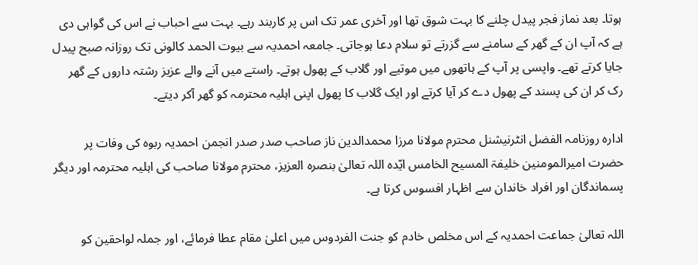ہوتا۔ بعد نماز فجر پیدل چلنے کا بہت شوق تھا اور آخری عمر تک اس پر کاربند رہے۔ بہت سے احباب نے اس کی گواہی دی ہے کہ آپ ان کے گھر کے سامنے سے گزرتے تو سلام دعا ہوجاتی۔ جامعہ احمدیہ سے بیوت الحمد کالونی تک روزانہ صبح پیدل جایا کرتے تھے۔ واپسی پر آپ کے ہاتھوں میں موتیے اور گلاب کے پھول ہوتے۔ راستے میں آنے والے عزیز رشتہ داروں کے گھر رک کر ان کی پسند کے پھول دے کر آیا کرتے اور ایک گلاب کا پھول اپنی اہلیہ محترمہ کو گھر آکر دیتے۔

ادارہ روزنامہ الفضل انٹرنیشنل محترم مولانا مرزا محمدالدین ناز صاحب صدر صدر انجمن احمدیہ ربوہ کی وفات پر حضرت امیرالمومنین خلیفۃ المسیح الخامس ایّدہ اللہ تعالیٰ بنصرہ العزیز، محترم مولانا صاحب کی اہلیہ محترمہ اور دیگر پسماندگان اور افراد خاندان سے اظہار افسوس کرتا ہے۔

اللہ تعالیٰ جماعت احمدیہ کے اس مخلص خادم کو جنت الفردوس میں اعلیٰ مقام عطا فرمائے، اور جملہ لواحقین کو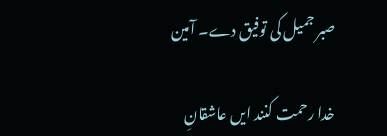صبر جمیل کی توفیق دے۔ آمین

خدا رحمت کنند ایں عاشقانِ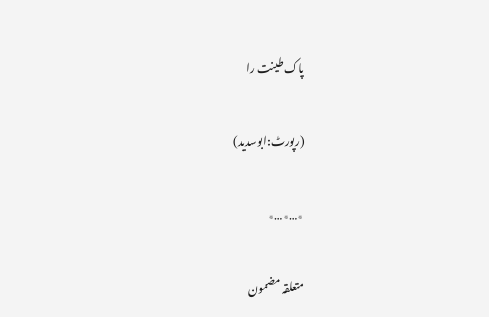پاک طینت را

(رپورٹ:ابوسدید)

٭…٭…٭

متعلقہ مضمون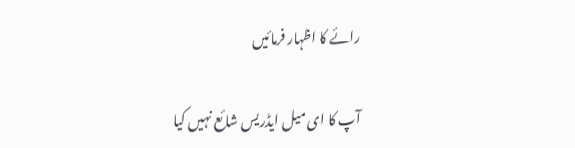رائے کا اظہار فرمائیں

آپ کا ای میل ایڈریس شائع نہیں کیا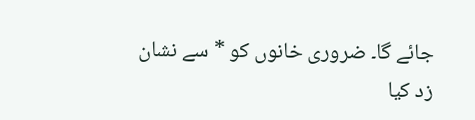جائے گا۔ ضروری خانوں کو * سے نشان زد کیا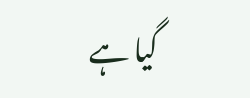گیا ہے